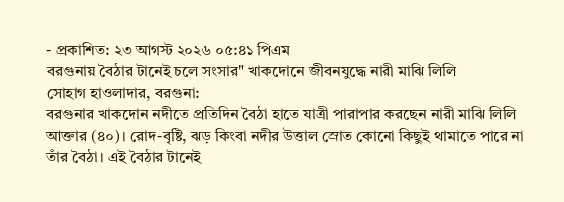- প্রকাশিত: ২৩ আগস্ট ২০২৬ ০৫:৪১ পিএম
বরগুনায় বৈঠার টানেই চলে সংসার" খাকদোনে জীবনযুদ্ধে নারী মাঝি লিলি
সোহাগ হাওলাদার, বরগুনা:
বরগুনার খাকদোন নদীতে প্রতিদিন বৈঠা হাতে যাত্রী পারাপার করছেন নারী মাঝি লিলি আক্তার (৪০)। রোদ-বৃষ্টি, ঝড় কিংবা নদীর উত্তাল স্রোত কোনো কিছুই থামাতে পারে না তাঁর বৈঠা। এই বৈঠার টানেই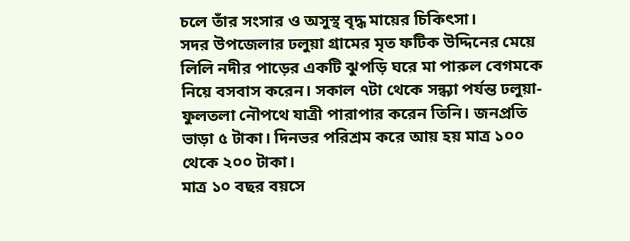চলে তাঁর সংসার ও অসুস্থ বৃদ্ধ মায়ের চিকিৎসা।
সদর উপজেলার ঢলুয়া গ্রামের মৃত ফটিক উদ্দিনের মেয়ে লিলি নদীর পাড়ের একটি ঝুপড়ি ঘরে মা পারুল বেগমকে নিয়ে বসবাস করেন। সকাল ৭টা থেকে সন্ধ্যা পর্যন্ত ঢলুয়া-ফুলতলা নৌপথে যাত্রী পারাপার করেন তিনি। জনপ্রতি ভাড়া ৫ টাকা। দিনভর পরিশ্রম করে আয় হয় মাত্র ১০০ থেকে ২০০ টাকা।
মাত্র ১০ বছর বয়সে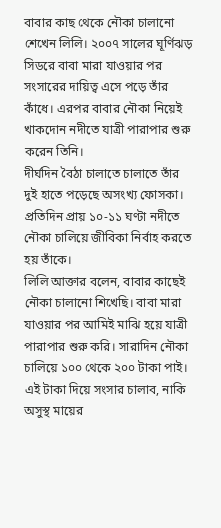বাবার কাছ থেকে নৌকা চালানো শেখেন লিলি। ২০০৭ সালের ঘূর্ণিঝড় সিডরে বাবা মারা যাওয়ার পর সংসারের দায়িত্ব এসে পড়ে তাঁর কাঁধে। এরপর বাবার নৌকা নিয়েই খাকদোন নদীতে যাত্রী পারাপার শুরু করেন তিনি।
দীর্ঘদিন বৈঠা চালাতে চালাতে তাঁর দুই হাতে পড়েছে অসংখ্য ফোসকা। প্রতিদিন প্রায় ১০-১১ ঘণ্টা নদীতে নৌকা চালিয়ে জীবিকা নির্বাহ করতে হয় তাঁকে।
লিলি আক্তার বলেন, বাবার কাছেই নৌকা চালানো শিখেছি। বাবা মারা যাওয়ার পর আমিই মাঝি হয়ে যাত্রী পারাপার শুরু করি। সারাদিন নৌকা চালিয়ে ১০০ থেকে ২০০ টাকা পাই। এই টাকা দিয়ে সংসার চালাব, নাকি অসুস্থ মায়ের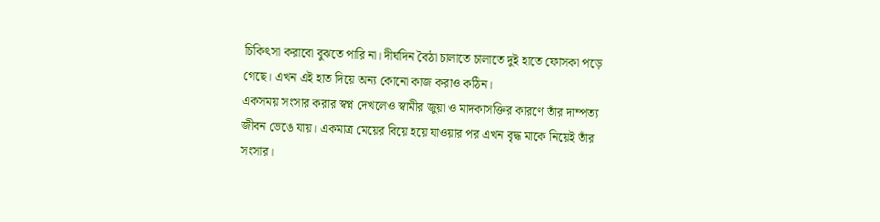চিকিৎসা করাবো বুঝতে পারি না। দীর্ঘদিন বৈঠা চালাতে চালাতে দুই হাতে ফোসকা পড়ে গেছে। এখন এই হাত দিয়ে অন্য কোনো কাজ করাও কঠিন।
একসময় সংসার করার স্বপ্ন দেখলেও স্বামীর জুয়া ও মাদকাসক্তির কারণে তাঁর দাম্পত্য জীবন ভেঙে যায়। একমাত্র মেয়ের বিয়ে হয়ে যাওয়ার পর এখন বৃদ্ধ মাকে নিয়েই তাঁর সংসার।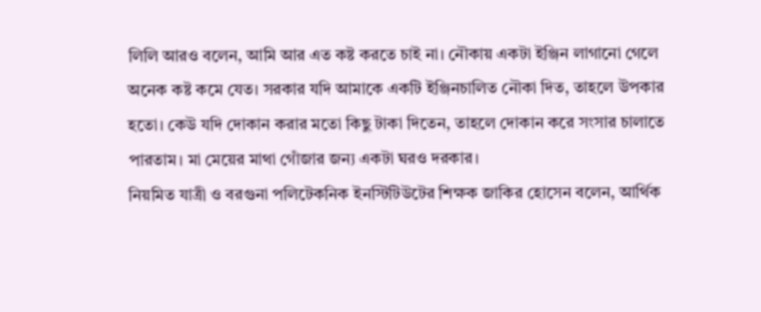লিলি আরও বলেন, আমি আর এত কষ্ট করতে চাই না। নৌকায় একটা ইঞ্জিন লাগানো গেলে অনেক কষ্ট কমে যেত। সরকার যদি আমাকে একটি ইঞ্জিনচালিত নৌকা দিত, তাহলে উপকার হতো। কেউ যদি দোকান করার মতো কিছু টাকা দিতেন, তাহলে দোকান করে সংসার চালাতে পারতাম। মা মেয়ের মাথা গোঁজার জন্য একটা ঘরও দরকার।
নিয়মিত যাত্রী ও বরগুনা পলিটেকনিক ইনস্টিটিউটের শিক্ষক জাকির হোসেন বলেন, আর্থিক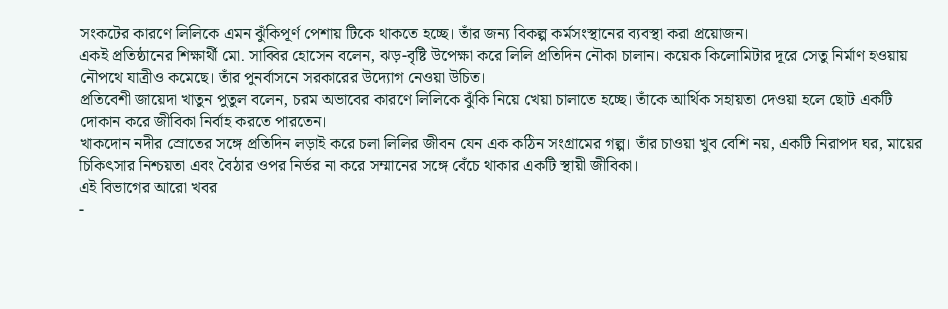সংকটের কারণে লিলিকে এমন ঝুঁকিপূর্ণ পেশায় টিকে থাকতে হচ্ছে। তাঁর জন্য বিকল্প কর্মসংস্থানের ব্যবস্থা করা প্রয়োজন।
একই প্রতিষ্ঠানের শিক্ষার্থী মো. সাব্বির হোসেন বলেন, ঝড়-বৃষ্টি উপেক্ষা করে লিলি প্রতিদিন নৌকা চালান। কয়েক কিলোমিটার দূরে সেতু নির্মাণ হওয়ায় নৌপথে যাত্রীও কমেছে। তাঁর পুনর্বাসনে সরকারের উদ্যোগ নেওয়া উচিত।
প্রতিবেশী জায়েদা খাতুন পুতুল বলেন, চরম অভাবের কারণে লিলিকে ঝুঁকি নিয়ে খেয়া চালাতে হচ্ছে। তাঁকে আর্থিক সহায়তা দেওয়া হলে ছোট একটি দোকান করে জীবিকা নির্বাহ করতে পারতেন।
খাকদোন নদীর স্রোতের সঙ্গে প্রতিদিন লড়াই করে চলা লিলির জীবন যেন এক কঠিন সংগ্রামের গল্প। তাঁর চাওয়া খুব বেশি নয়, একটি নিরাপদ ঘর, মায়ের চিকিৎসার নিশ্চয়তা এবং বৈঠার ওপর নির্ভর না করে সম্মানের সঙ্গে বেঁচে থাকার একটি স্থায়ী জীবিকা।
এই বিভাগের আরো খবর
-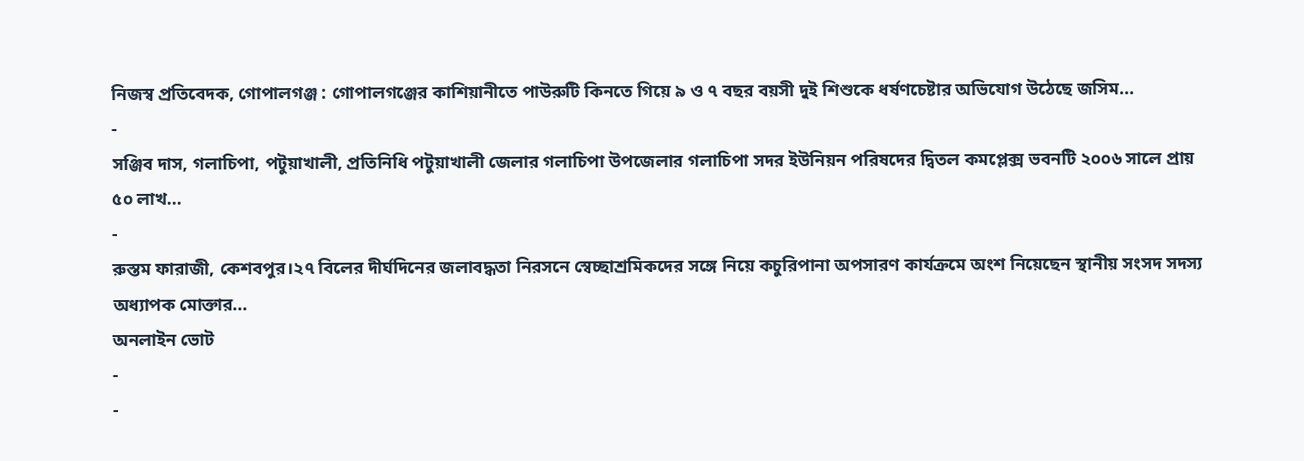নিজস্ব প্রতিবেদক, গোপালগঞ্জ : গোপালগঞ্জের কাশিয়ানীতে পাউরুটি কিনতে গিয়ে ৯ ও ৭ বছর বয়সী দুই শিশুকে ধর্ষণচেষ্টার অভিযোগ উঠেছে জসিম...
-
সঞ্জিব দাস, গলাচিপা, পটুয়াখালী, প্রতিনিধি পটুয়াখালী জেলার গলাচিপা উপজেলার গলাচিপা সদর ইউনিয়ন পরিষদের দ্বিতল কমপ্লেক্স ভবনটি ২০০৬ সালে প্রায় ৫০ লাখ...
-
রুস্তম ফারাজী, কেশবপুর।২৭ বিলের দীর্ঘদিনের জলাবদ্ধতা নিরসনে স্বেচ্ছাশ্রমিকদের সঙ্গে নিয়ে কচুরিপানা অপসারণ কার্যক্রমে অংশ নিয়েছেন স্থানীয় সংসদ সদস্য অধ্যাপক মোক্তার...
অনলাইন ভোট
-
-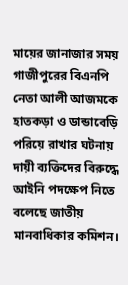মায়ের জানাজার সময় গাজীপুরের বিএনপি নেতা আলী আজমকে হাতকড়া ও ডান্ডাবেড়ি পরিয়ে রাখার ঘটনায় দায়ী ব্যক্তিদের বিরুদ্ধে আইনি পদক্ষেপ নিতে বলেছে জাতীয় মানবাধিকার কমিশন।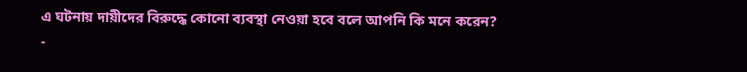এ ঘটনায় দায়ীদের বিরুদ্ধে কোনো ব্যবস্থা নেওয়া হবে বলে আপনি কি মনে করেন?
-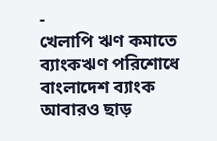-
খেলাপি ঋণ কমাতে ব্যাংকঋণ পরিশোধে বাংলাদেশ ব্যাংক আবারও ছাড়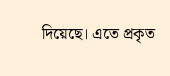দিয়েছে। এতে প্রকৃত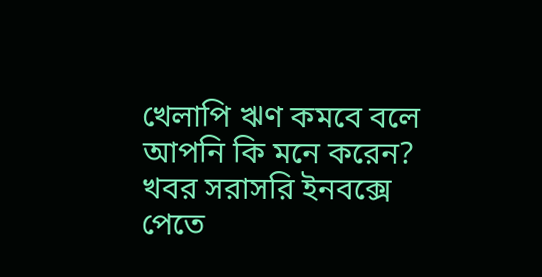খেলাপি ঋণ কমবে বলে আপনি কি মনে করেন?
খবর সরাসরি ইনবক্সে পেতে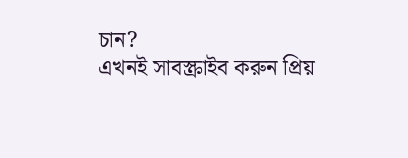চান?
এখনই সাবস্ক্রাইব করুন প্রিয়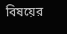বিষয়ের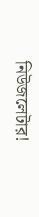নিউজলেটার!